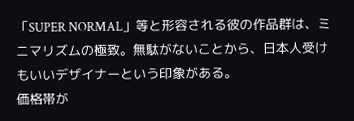「SUPER NORMAL」等と形容される彼の作品群は、ミニマリズムの極致。無駄がないことから、日本人受けもいいデザイナーという印象がある。
価格帯が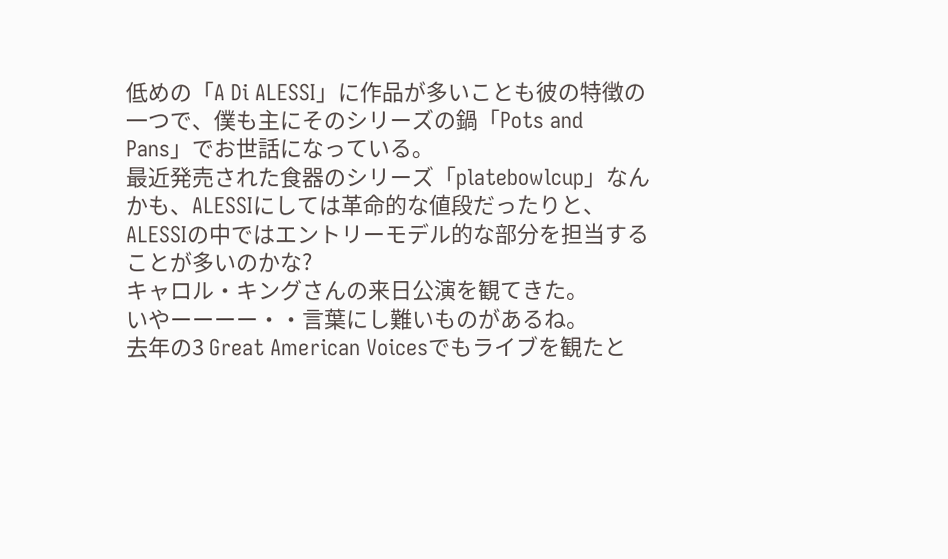低めの「A Di ALESSI」に作品が多いことも彼の特徴の一つで、僕も主にそのシリーズの鍋「Pots and Pans」でお世話になっている。
最近発売された食器のシリーズ「platebowlcup」なんかも、ALESSIにしては革命的な値段だったりと、ALESSIの中ではエントリーモデル的な部分を担当することが多いのかな?
キャロル・キングさんの来日公演を観てきた。
いやーーーー・・言葉にし難いものがあるね。
去年の3 Great American Voicesでもライブを観たと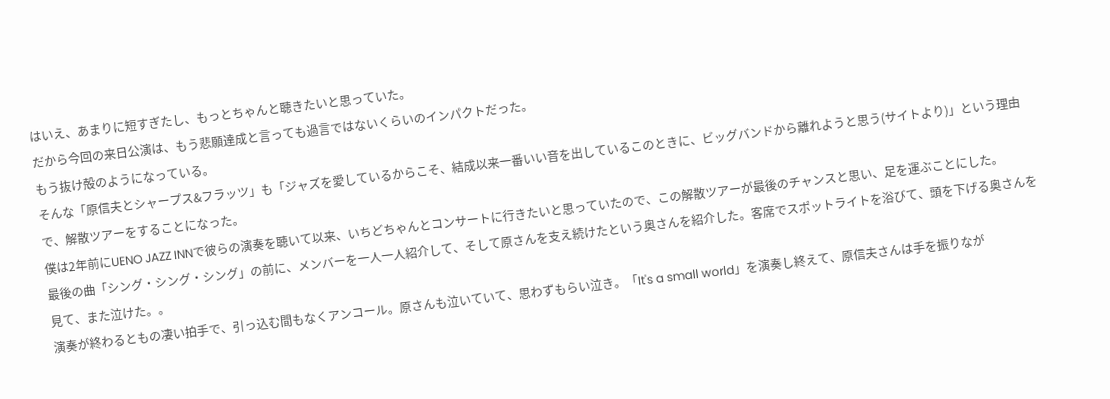はいえ、あまりに短すぎたし、もっとちゃんと聴きたいと思っていた。
だから今回の来日公演は、もう悲願達成と言っても過言ではないくらいのインパクトだった。
もう抜け殻のようになっている。
そんな「原信夫とシャープス&フラッツ」も「ジャズを愛しているからこそ、結成以来一番いい音を出しているこのときに、ビッグバンドから離れようと思う(サイトより)」という理由で、解散ツアーをすることになった。
僕は2年前にUENO JAZZ INNで彼らの演奏を聴いて以来、いちどちゃんとコンサートに行きたいと思っていたので、この解散ツアーが最後のチャンスと思い、足を運ぶことにした。
最後の曲「シング・シング・シング」の前に、メンバーを一人一人紹介して、そして原さんを支え続けたという奥さんを紹介した。客席でスポットライトを浴びて、頭を下げる奥さんを見て、また泣けた。。
演奏が終わるともの凄い拍手で、引っ込む間もなくアンコール。原さんも泣いていて、思わずもらい泣き。「It's a small world」を演奏し終えて、原信夫さんは手を振りなが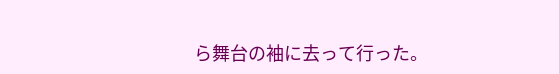ら舞台の袖に去って行った。